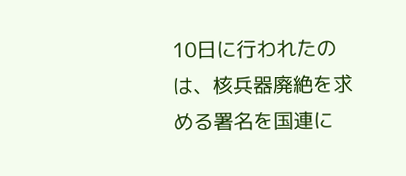10日に行われたのは、核兵器廃絶を求める署名を国連に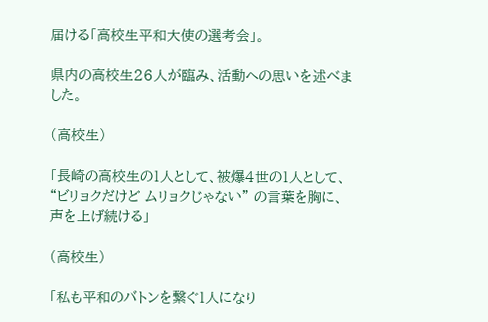届ける「高校生平和大使の選考会」。

県内の高校生26人が臨み、活動への思いを述べました。

(高校生)

「長崎の高校生の1人として、被爆4世の1人として、“ビリョクだけど ムリョクじゃない” の言葉を胸に、声を上げ続ける」

(高校生)

「私も平和のバトンを繋ぐ1人になり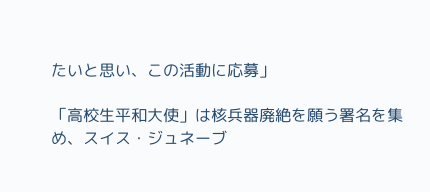たいと思い、この活動に応募」

「高校生平和大使」は核兵器廃絶を願う署名を集め、スイス・ジュネーブ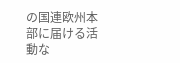の国連欧州本部に届ける活動な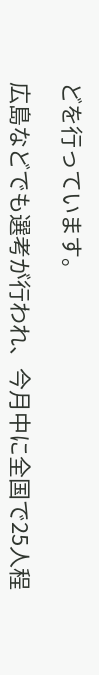どを行っています。

広島などでも選考が行われ、今月中に全国で25人程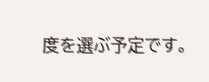度を選ぶ予定です。